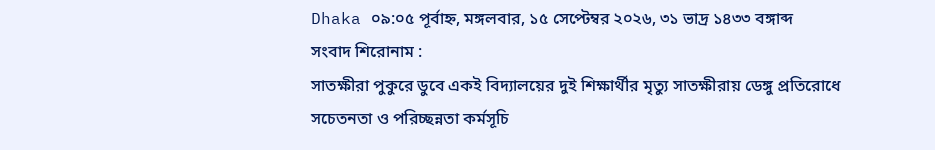Dhaka ০৯:০৫ পূর্বাহ্ন, মঙ্গলবার, ১৫ সেপ্টেম্বর ২০২৬, ৩১ ভাদ্র ১৪৩৩ বঙ্গাব্দ
সংবাদ শিরোনাম :
সাতক্ষীরা পুকুরে ডুবে একই বিদ্যালয়ের দুই শিক্ষার্থীর মৃত্যু সাতক্ষীরায় ডেঙ্গু প্রতিরোধে সচেতনতা ও পরিচ্ছন্নতা কর্মসূচি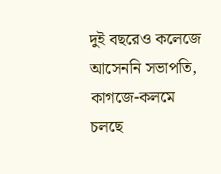দুই বছরেও কলেজে আসেননি সভাপতি, কাগজে-কলমে চলছে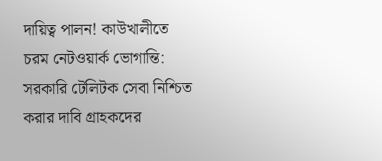দায়িত্ব পালন! কাউখালীতে চরম নেটওয়ার্ক ভোগান্তি: সরকারি টেলিটক সেবা নিশ্চিত করার দাবি গ্রাহকদের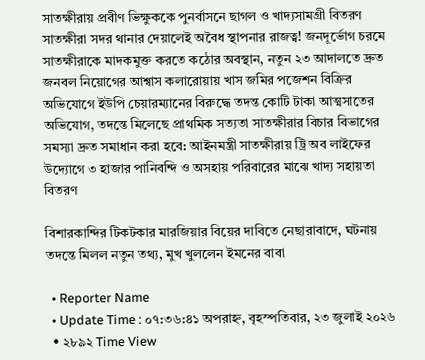সাতক্ষীরায় প্রবীণ ভিক্ষুককে পুনর্বাসনে ছাগল ও খাদ্যসামগ্রী বিতরণ সাতক্ষীরা সদর থানার দেয়ালেই অবৈধ স্থাপনার রাজত্ব! জনদূর্ভোগ চরমে সাতক্ষীরাকে মাদকমুক্ত করতে কঠোর অবস্থান, নতুন ২৩ আদালতে দ্রুত জনবল নিয়োগের আশ্বাস কলারোয়ায় খাস জমির পজেশন বিক্রির অভিযোগে ইউপি চেয়ারম্যানের বিরুদ্ধে তদন্ত কোটি টাকা আত্মসাতের অভিযোগ, তদন্তে মিলেছে প্রাথমিক সত্যতা সাতক্ষীরার বিচার বিভাগের সমস্যা দ্রুত সমাধান করা হবে: আইনমন্ত্রী সাতক্ষীরায় ট্রি অব লাইফের উদ্যোগে ৩ হাজার পানিবন্দি ও অসহায় পরিবারের মাঝে খাদ্য সহায়তা বিতরণ

বিশারকান্দির টিকটকার মারজিয়ার বিয়ের দাবিতে নেছারাবাদে, ঘটনায় তদন্তে মিলল নতুন তথ্য, মুখ খুললেন ইমনের বাবা

  • Reporter Name
  • Update Time : ০৭:৩৬:৪১ অপরাহ্ন, বৃহস্পতিবার, ২৩ জুলাই ২০২৬
  • ২৮৯২ Time View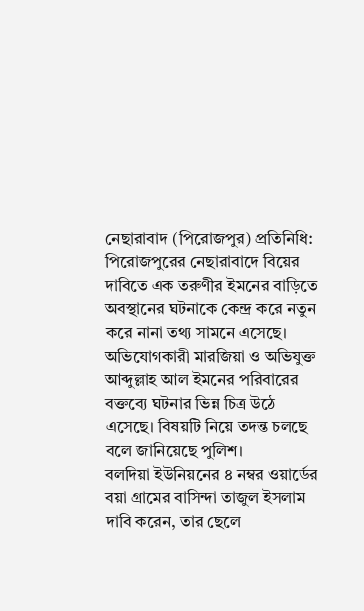নেছারাবাদ (পিরোজপুর) প্রতিনিধি:
পিরোজপুরের নেছারাবাদে বিয়ের দাবিতে এক তরুণীর ইমনের বাড়িতে অবস্থানের ঘটনাকে কেন্দ্র করে নতুন করে নানা তথ্য সামনে এসেছে। অভিযোগকারী মারজিয়া ও অভিযুক্ত আব্দুল্লাহ আল ইমনের পরিবারের বক্তব্যে ঘটনার ভিন্ন চিত্র উঠে এসেছে। বিষয়টি নিয়ে তদন্ত চলছে বলে জানিয়েছে পুলিশ।
বলদিয়া ইউনিয়নের ৪ নম্বর ওয়ার্ডের বয়া গ্রামের বাসিন্দা তাজুল ইসলাম দাবি করেন, তার ছেলে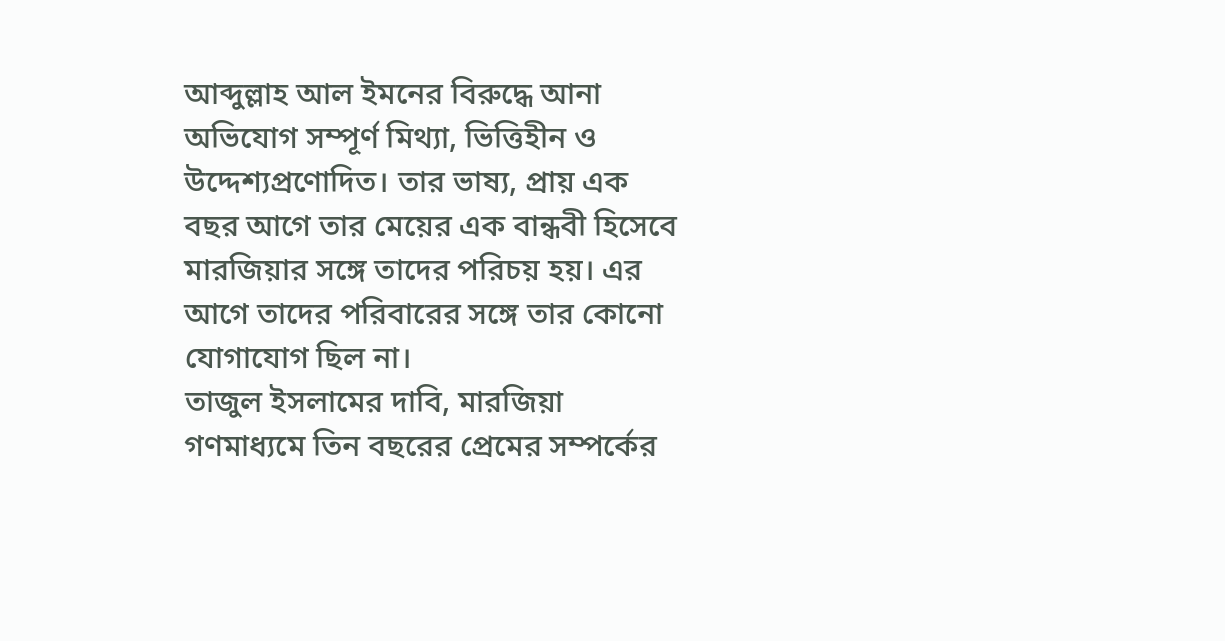আব্দুল্লাহ আল ইমনের বিরুদ্ধে আনা অভিযোগ সম্পূর্ণ মিথ্যা, ভিত্তিহীন ও উদ্দেশ্যপ্রণোদিত। তার ভাষ্য, প্রায় এক বছর আগে তার মেয়ের এক বান্ধবী হিসেবে মারজিয়ার সঙ্গে তাদের পরিচয় হয়। এর আগে তাদের পরিবারের সঙ্গে তার কোনো যোগাযোগ ছিল না।
তাজুল ইসলামের দাবি, মারজিয়া গণমাধ্যমে তিন বছরের প্রেমের সম্পর্কের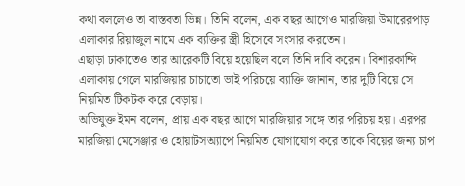কথা বললেও তা বাস্তবতা ভিন্ন। তিনি বলেন, এক বছর আগেও মারজিয়া উমারেরপাড় এলাকার রিয়াজুল নামে এক ব্যক্তির স্ত্রী হিসেবে সংসার করতেন।
এছাড়া ঢাকাতেও তার আরেকটি বিয়ে হয়েছিল বলে তিনি দাবি করেন। বিশারকান্দি এলাকায় গেলে মারজিয়ার চাচাতো ভাই পরিচয়ে ব্যাক্তি জানান, তার দুটি বিয়ে সে নিয়মিত টিকটক করে বেড়ায়।
অভিযুক্ত ইমন বলেন, প্রায় এক বছর আগে মারজিয়ার সঙ্গে তার পরিচয় হয়। এরপর মারজিয়া মেসেঞ্জার ও হোয়াটসঅ্যাপে নিয়মিত যোগাযোগ করে তাকে বিয়ের জন্য চাপ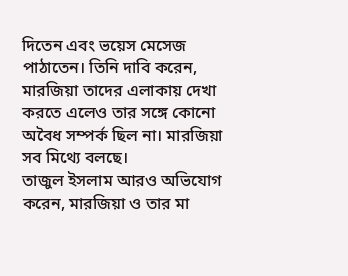দিতেন এবং ভয়েস মেসেজ পাঠাতেন। তিনি দাবি করেন, মারজিয়া তাদের এলাকায় দেখা করতে এলেও তার সঙ্গে কোনো অবৈধ সম্পর্ক ছিল না। মারজিয়া সব মিথ্যে বলছে।
তাজুল ইসলাম আরও অভিযোগ করেন, মারজিয়া ও তার মা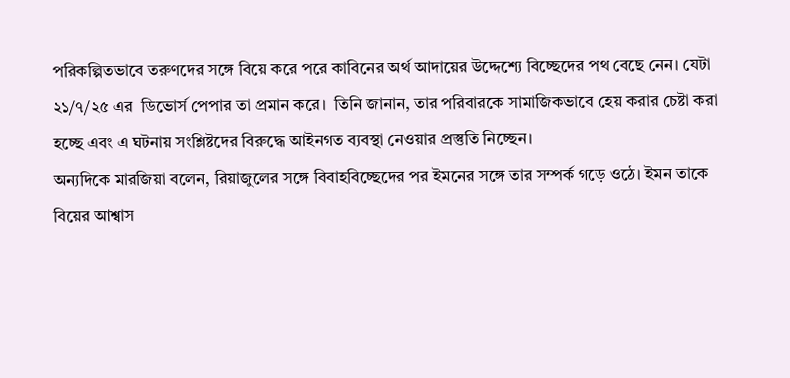পরিকল্পিতভাবে তরুণদের সঙ্গে বিয়ে করে পরে কাবিনের অর্থ আদায়ের উদ্দেশ্যে বিচ্ছেদের পথ বেছে নেন। যেটা ২১/৭/২৫ এর  ডিভোর্স পেপার তা প্রমান করে।  তিনি জানান, তার পরিবারকে সামাজিকভাবে হেয় করার চেষ্টা করা হচ্ছে এবং এ ঘটনায় সংশ্লিষ্টদের বিরুদ্ধে আইনগত ব্যবস্থা নেওয়ার প্রস্তুতি নিচ্ছেন।
অন্যদিকে মারজিয়া বলেন, রিয়াজুলের সঙ্গে বিবাহবিচ্ছেদের পর ইমনের সঙ্গে তার সম্পর্ক গড়ে ওঠে। ইমন তাকে বিয়ের আশ্বাস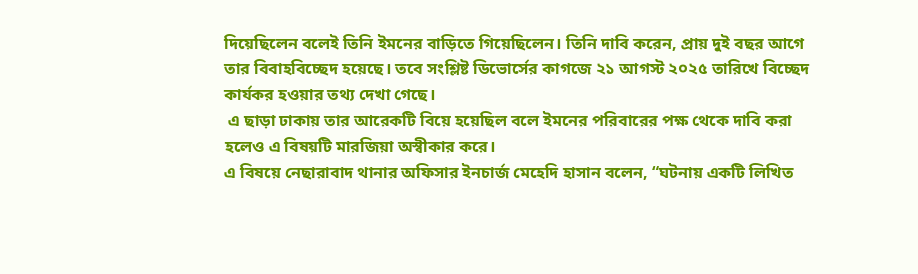দিয়েছিলেন বলেই তিনি ইমনের বাড়িতে গিয়েছিলেন। তিনি দাবি করেন, প্রায় দুই বছর আগে তার বিবাহবিচ্ছেদ হয়েছে। তবে সংশ্লিষ্ট ডিভোর্সের কাগজে ২১ আগস্ট ২০২৫ তারিখে বিচ্ছেদ কার্যকর হওয়ার তথ্য দেখা গেছে।
 এ ছাড়া ঢাকায় তার আরেকটি বিয়ে হয়েছিল বলে ইমনের পরিবারের পক্ষ থেকে দাবি করা হলেও এ বিষয়টি মারজিয়া অস্বীকার করে।
এ বিষয়ে নেছারাবাদ থানার অফিসার ইনচার্জ মেহেদি হাসান বলেন, “ঘটনায় একটি লিখিত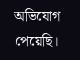অভিযোগ পেয়েছি।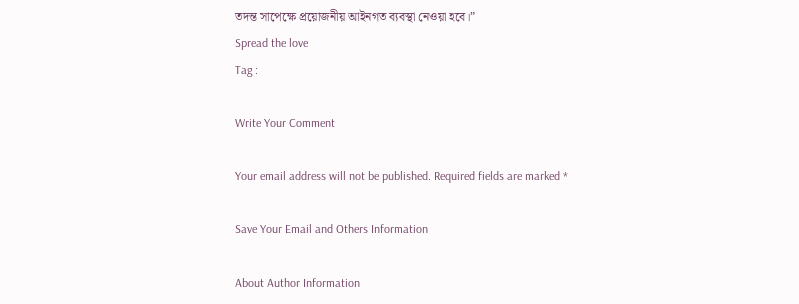তদন্ত সাপেক্ষে প্রয়োজনীয় আইনগত ব্যবস্থা নেওয়া হবে।”
Spread the love
Tag :

Write Your Comment

Your email address will not be published. Required fields are marked *

Save Your Email and Others Information

About Author Information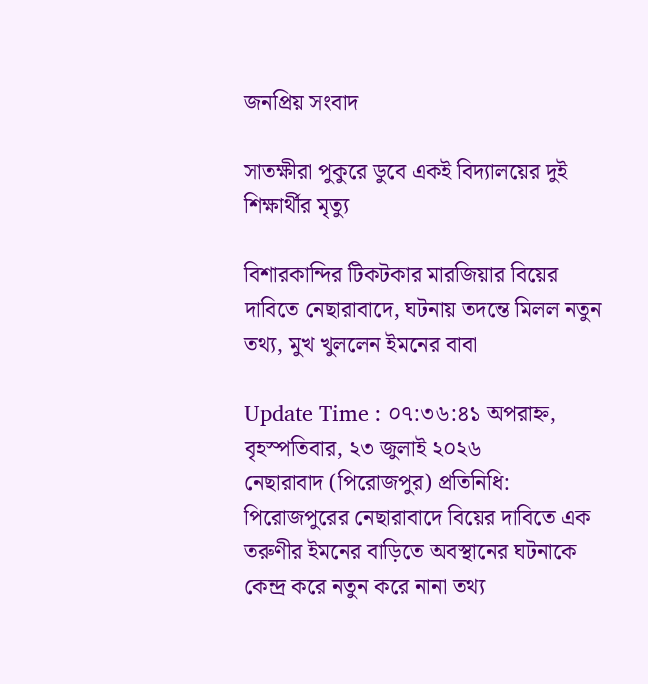জনপ্রিয় সংবাদ

সাতক্ষীরা পুকুরে ডুবে একই বিদ্যালয়ের দুই শিক্ষার্থীর মৃত্যু

বিশারকান্দির টিকটকার মারজিয়ার বিয়ের দাবিতে নেছারাবাদে, ঘটনায় তদন্তে মিলল নতুন তথ্য, মুখ খুললেন ইমনের বাবা

Update Time : ০৭:৩৬:৪১ অপরাহ্ন, বৃহস্পতিবার, ২৩ জুলাই ২০২৬
নেছারাবাদ (পিরোজপুর) প্রতিনিধি:
পিরোজপুরের নেছারাবাদে বিয়ের দাবিতে এক তরুণীর ইমনের বাড়িতে অবস্থানের ঘটনাকে কেন্দ্র করে নতুন করে নানা তথ্য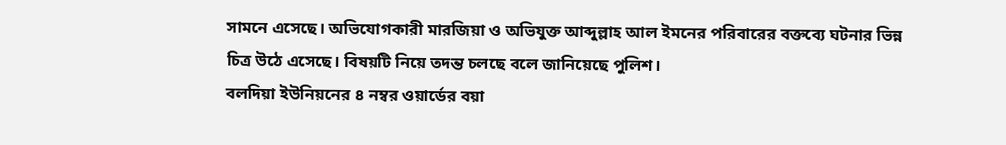সামনে এসেছে। অভিযোগকারী মারজিয়া ও অভিযুক্ত আব্দুল্লাহ আল ইমনের পরিবারের বক্তব্যে ঘটনার ভিন্ন চিত্র উঠে এসেছে। বিষয়টি নিয়ে তদন্ত চলছে বলে জানিয়েছে পুলিশ।
বলদিয়া ইউনিয়নের ৪ নম্বর ওয়ার্ডের বয়া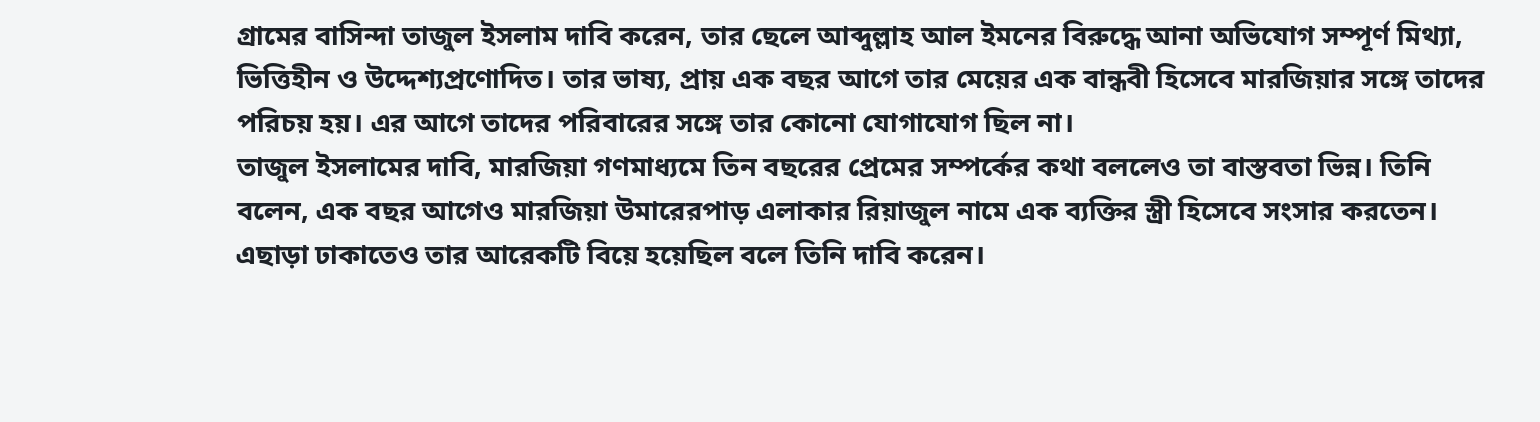গ্রামের বাসিন্দা তাজুল ইসলাম দাবি করেন, তার ছেলে আব্দুল্লাহ আল ইমনের বিরুদ্ধে আনা অভিযোগ সম্পূর্ণ মিথ্যা, ভিত্তিহীন ও উদ্দেশ্যপ্রণোদিত। তার ভাষ্য, প্রায় এক বছর আগে তার মেয়ের এক বান্ধবী হিসেবে মারজিয়ার সঙ্গে তাদের পরিচয় হয়। এর আগে তাদের পরিবারের সঙ্গে তার কোনো যোগাযোগ ছিল না।
তাজুল ইসলামের দাবি, মারজিয়া গণমাধ্যমে তিন বছরের প্রেমের সম্পর্কের কথা বললেও তা বাস্তবতা ভিন্ন। তিনি বলেন, এক বছর আগেও মারজিয়া উমারেরপাড় এলাকার রিয়াজুল নামে এক ব্যক্তির স্ত্রী হিসেবে সংসার করতেন।
এছাড়া ঢাকাতেও তার আরেকটি বিয়ে হয়েছিল বলে তিনি দাবি করেন।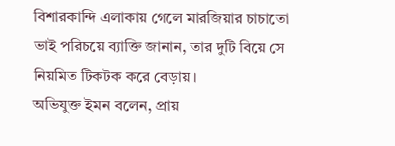বিশারকান্দি এলাকায় গেলে মারজিয়ার চাচাতো ভাই পরিচয়ে ব্যাক্তি জানান, তার দুটি বিয়ে সে নিয়মিত টিকটক করে বেড়ায়।
অভিযুক্ত ইমন বলেন, প্রায়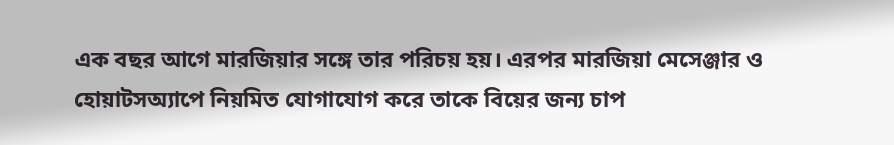এক বছর আগে মারজিয়ার সঙ্গে তার পরিচয় হয়। এরপর মারজিয়া মেসেঞ্জার ও হোয়াটসঅ্যাপে নিয়মিত যোগাযোগ করে তাকে বিয়ের জন্য চাপ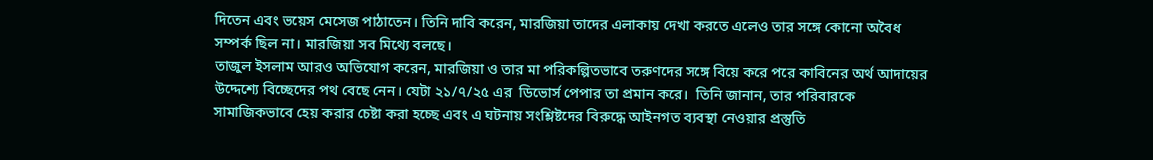দিতেন এবং ভয়েস মেসেজ পাঠাতেন। তিনি দাবি করেন, মারজিয়া তাদের এলাকায় দেখা করতে এলেও তার সঙ্গে কোনো অবৈধ সম্পর্ক ছিল না। মারজিয়া সব মিথ্যে বলছে।
তাজুল ইসলাম আরও অভিযোগ করেন, মারজিয়া ও তার মা পরিকল্পিতভাবে তরুণদের সঙ্গে বিয়ে করে পরে কাবিনের অর্থ আদায়ের উদ্দেশ্যে বিচ্ছেদের পথ বেছে নেন। যেটা ২১/৭/২৫ এর  ডিভোর্স পেপার তা প্রমান করে।  তিনি জানান, তার পরিবারকে সামাজিকভাবে হেয় করার চেষ্টা করা হচ্ছে এবং এ ঘটনায় সংশ্লিষ্টদের বিরুদ্ধে আইনগত ব্যবস্থা নেওয়ার প্রস্তুতি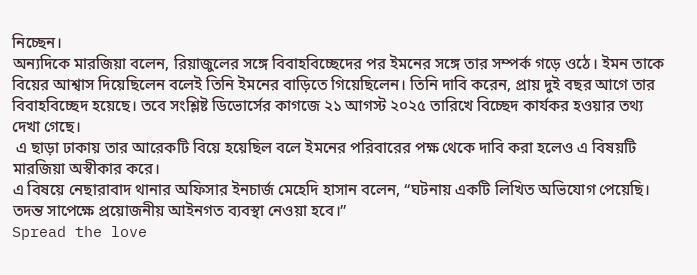নিচ্ছেন।
অন্যদিকে মারজিয়া বলেন, রিয়াজুলের সঙ্গে বিবাহবিচ্ছেদের পর ইমনের সঙ্গে তার সম্পর্ক গড়ে ওঠে। ইমন তাকে বিয়ের আশ্বাস দিয়েছিলেন বলেই তিনি ইমনের বাড়িতে গিয়েছিলেন। তিনি দাবি করেন, প্রায় দুই বছর আগে তার বিবাহবিচ্ছেদ হয়েছে। তবে সংশ্লিষ্ট ডিভোর্সের কাগজে ২১ আগস্ট ২০২৫ তারিখে বিচ্ছেদ কার্যকর হওয়ার তথ্য দেখা গেছে।
 এ ছাড়া ঢাকায় তার আরেকটি বিয়ে হয়েছিল বলে ইমনের পরিবারের পক্ষ থেকে দাবি করা হলেও এ বিষয়টি মারজিয়া অস্বীকার করে।
এ বিষয়ে নেছারাবাদ থানার অফিসার ইনচার্জ মেহেদি হাসান বলেন, “ঘটনায় একটি লিখিত অভিযোগ পেয়েছি। তদন্ত সাপেক্ষে প্রয়োজনীয় আইনগত ব্যবস্থা নেওয়া হবে।”
Spread the love